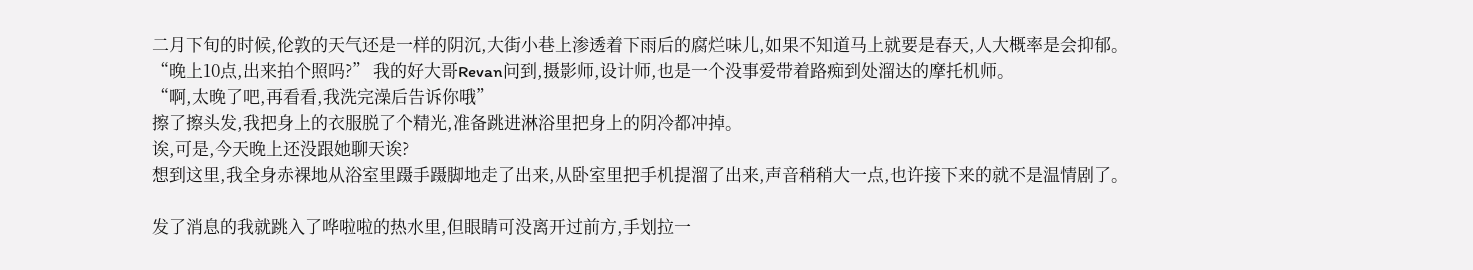二月下旬的时候,伦敦的天气还是一样的阴沉,大街小巷上渗透着下雨后的腐烂味儿,如果不知道马上就要是春天,人大概率是会抑郁。
“晚上10点,出来拍个照吗?” 我的好大哥Revan问到,摄影师,设计师,也是一个没事爱带着路痴到处溜达的摩托机师。
“啊,太晚了吧,再看看,我洗完澡后告诉你哦”
擦了擦头发,我把身上的衣服脱了个精光,准备跳进淋浴里把身上的阴冷都冲掉。
诶,可是,今天晚上还没跟她聊天诶?
想到这里,我全身赤裸地从浴室里蹑手蹑脚地走了出来,从卧室里把手机提溜了出来,声音稍稍大一点,也许接下来的就不是温情剧了。

发了消息的我就跳入了哗啦啦的热水里,但眼睛可没离开过前方,手划拉一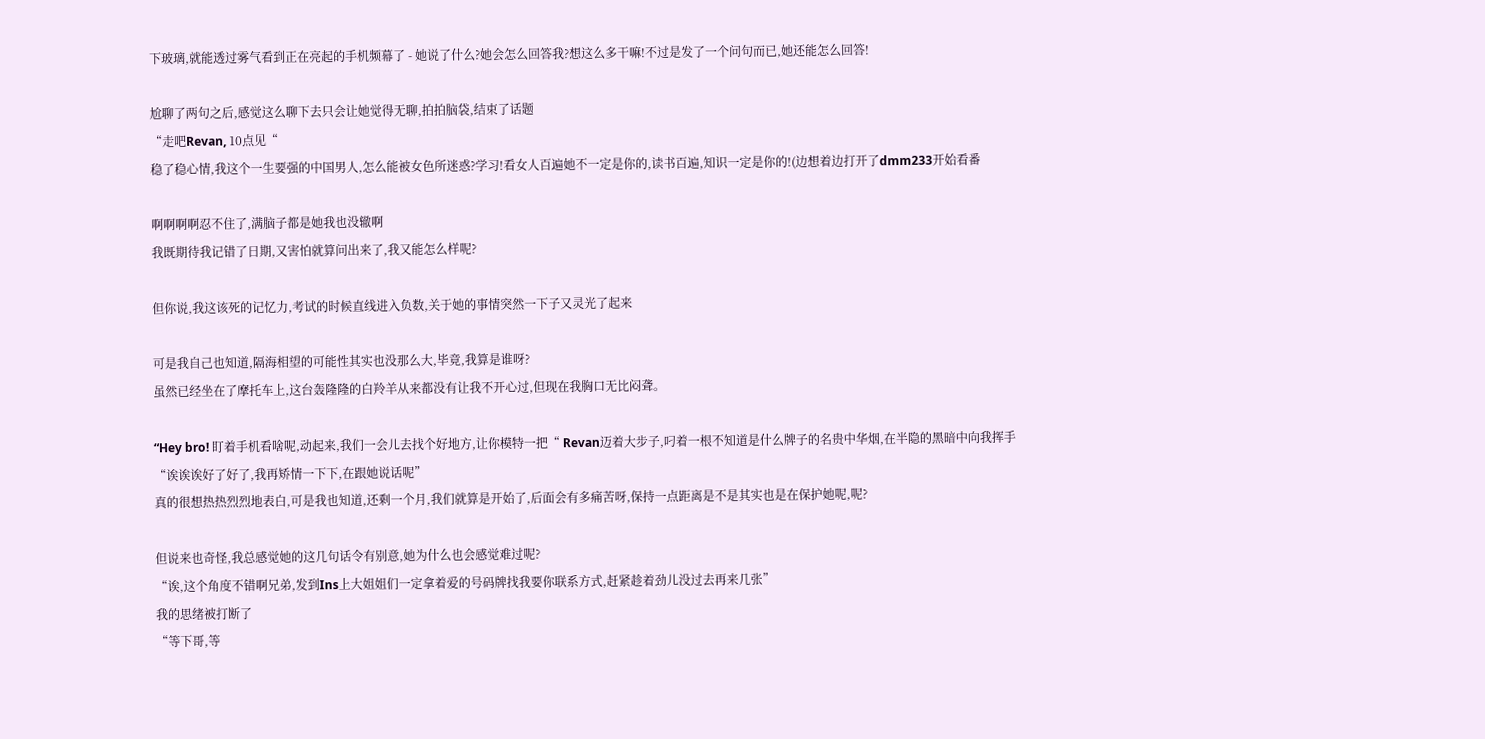下玻璃,就能透过雾气看到正在亮起的手机频幕了 - 她说了什么?她会怎么回答我?想这么多干嘛!不过是发了一个问句而已,她还能怎么回答!

尬聊了两句之后,感觉这么聊下去只会让她觉得无聊,拍拍脑袋,结束了话题
“走吧Revan, 10点见“
稳了稳心情,我这个一生要强的中国男人,怎么能被女色所迷惑?学习!看女人百遍她不一定是你的,读书百遍,知识一定是你的!(边想着边打开了dmm233开始看番

啊啊啊啊忍不住了,满脑子都是她我也没辙啊
我既期待我记错了日期,又害怕就算问出来了,我又能怎么样呢?

但你说,我这该死的记忆力,考试的时候直线进入负数,关于她的事情突然一下子又灵光了起来

可是我自己也知道,隔海相望的可能性其实也没那么大,毕竟,我算是谁呀?
虽然已经坐在了摩托车上,这台轰隆隆的白羚羊从来都没有让我不开心过,但现在我胸口无比闷聋。

“Hey bro! 盯着手机看啥呢,动起来,我们一会儿去找个好地方,让你模特一把“ Revan迈着大步子,叼着一根不知道是什么牌子的名贵中华烟,在半隐的黑暗中向我挥手
“诶诶诶好了好了,我再矫情一下下,在跟她说话呢”
真的很想热热烈烈地表白,可是我也知道,还剩一个月,我们就算是开始了,后面会有多痛苦呀,保持一点距离是不是其实也是在保护她呢,呢?

但说来也奇怪,我总感觉她的这几句话令有别意,她为什么也会感觉难过呢?
“诶,这个角度不错啊兄弟,发到Ins上大姐姐们一定拿着爱的号码牌找我要你联系方式,赶紧趁着劲儿没过去再来几张”
我的思绪被打断了
“等下哥,等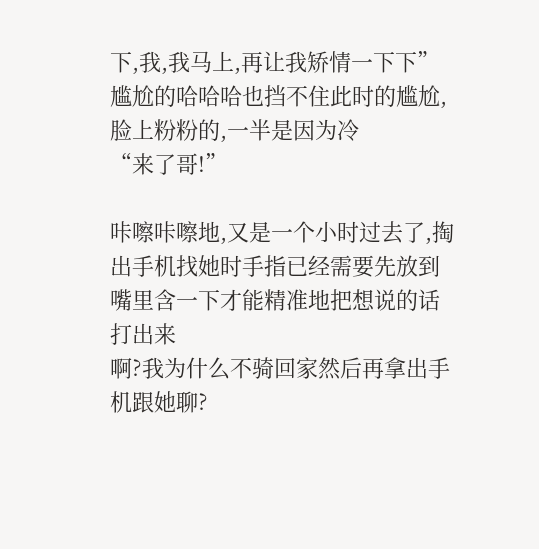下,我,我马上,再让我矫情一下下” 尴尬的哈哈哈也挡不住此时的尴尬,脸上粉粉的,一半是因为冷
“来了哥!”

咔嚓咔嚓地,又是一个小时过去了,掏出手机找她时手指已经需要先放到嘴里含一下才能精准地把想说的话打出来
啊?我为什么不骑回家然后再拿出手机跟她聊?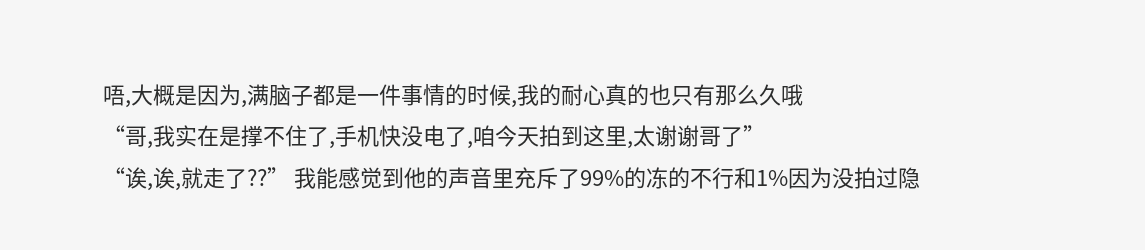唔,大概是因为,满脑子都是一件事情的时候,我的耐心真的也只有那么久哦
“哥,我实在是撑不住了,手机快没电了,咱今天拍到这里,太谢谢哥了”
“诶,诶,就走了??” 我能感觉到他的声音里充斥了99%的冻的不行和1%因为没拍过隐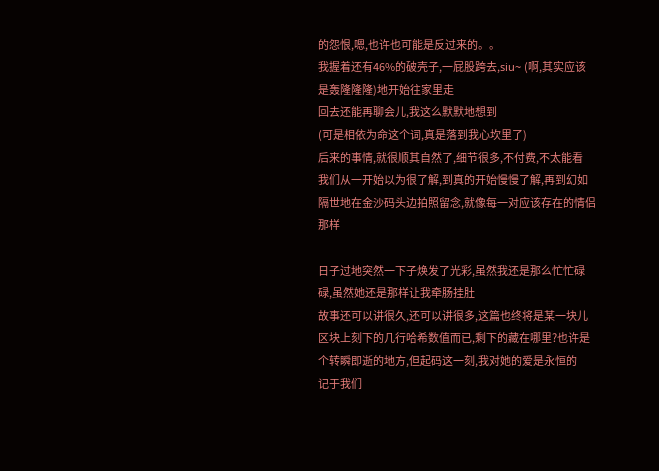的怨恨,嗯,也许也可能是反过来的。。
我握着还有46%的破壳子,一屁股跨去,siu~ (啊,其实应该是轰隆隆隆)地开始往家里走
回去还能再聊会儿,我这么默默地想到
(可是相依为命这个词,真是落到我心坎里了)
后来的事情,就很顺其自然了,细节很多,不付费,不太能看
我们从一开始以为很了解,到真的开始慢慢了解,再到幻如隔世地在金沙码头边拍照留念,就像每一对应该存在的情侣那样

日子过地突然一下子焕发了光彩,虽然我还是那么忙忙碌碌,虽然她还是那样让我牵肠挂肚
故事还可以讲很久,还可以讲很多,这篇也终将是某一块儿区块上刻下的几行哈希数值而已,剩下的藏在哪里?也许是个转瞬即逝的地方,但起码这一刻,我对她的爱是永恒的
记于我们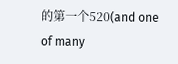的第一个520(and one of many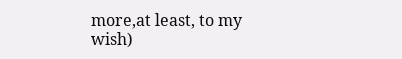more,at least, to my wish)